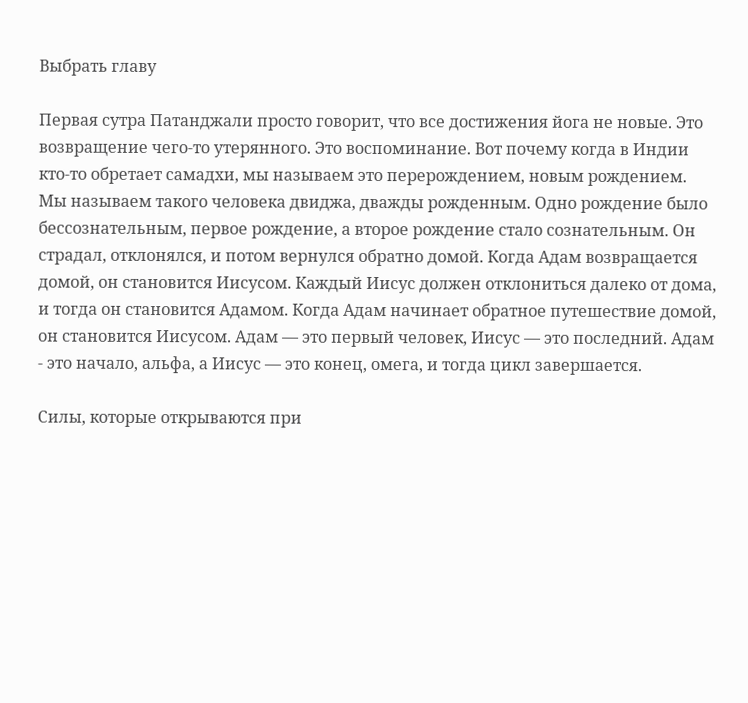Выбрать главу

Первая сутра Патанджали просто говорит, что все достижения йога не новые. Это возвращение чего-то утерянного. Это воспоминание. Вот почему когда в Индии кто-то обретает самадхи, мы называем это перерождением, новым рождением. Мы называем такого человека двиджа, дважды рожденным. Одно рождение было бессознательным, первое рождение, а второе рождение стало сознательным. Он страдал, отклонялся, и потом вернулся обратно домой. Когда Адам возвращается домой, он становится Иисусом. Каждый Иисус должен отклониться далеко от дома, и тогда он становится Адамом. Когда Адам начинает обратное путешествие домой, он становится Иисусом. Адам — это первый человек, Иисус — это последний. Адам - это начало, альфа, а Иисус — это конец, омега, и тогда цикл завершается.

Силы, которые открываются при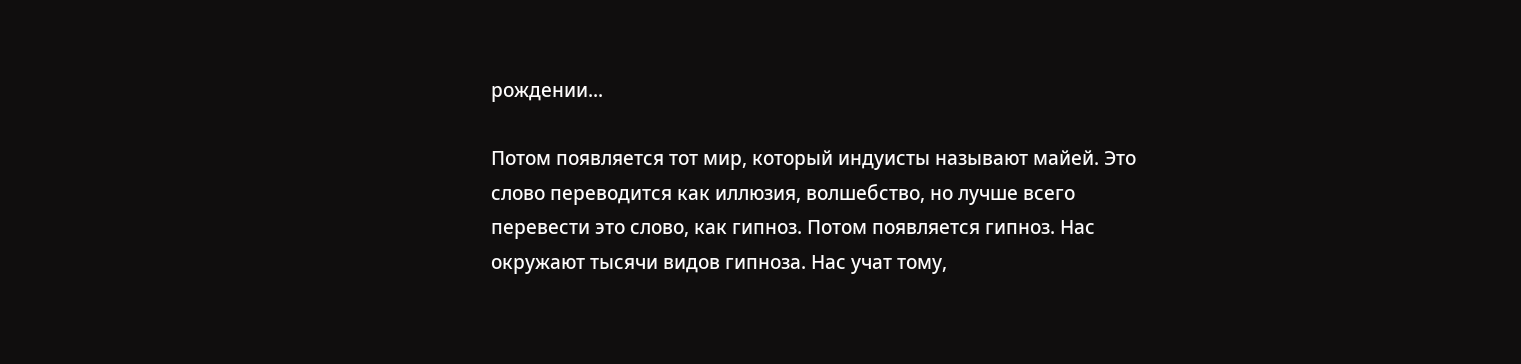рождении...

Потом появляется тот мир, который индуисты называют майей. Это слово переводится как иллюзия, волшебство, но лучше всего перевести это слово, как гипноз. Потом появляется гипноз. Нас окружают тысячи видов гипноза. Нас учат тому,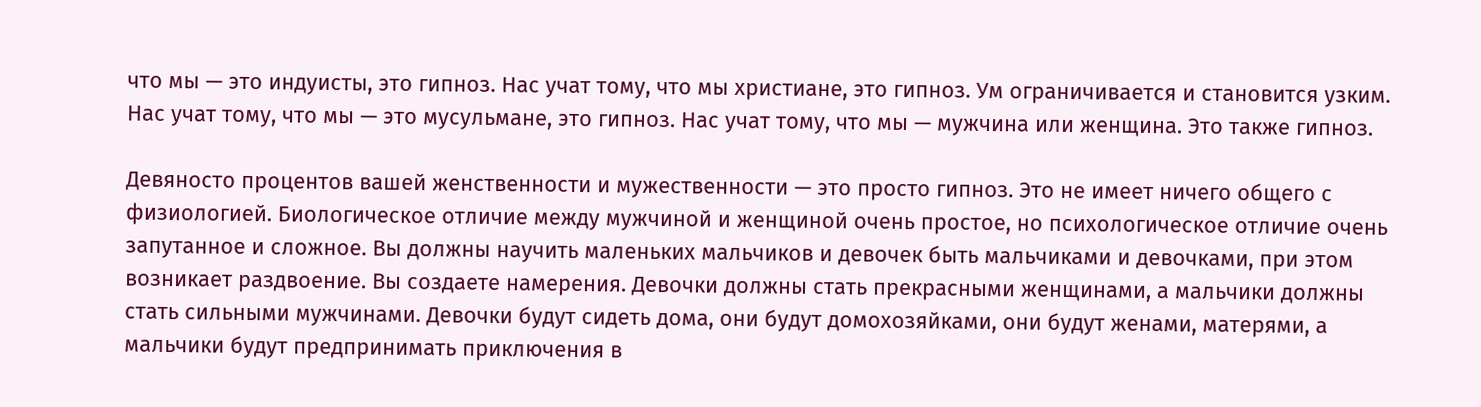что мы — это индуисты, это гипноз. Нас учат тому, что мы христиане, это гипноз. Ум ограничивается и становится узким. Нас учат тому, что мы — это мусульмане, это гипноз. Нас учат тому, что мы — мужчина или женщина. Это также гипноз.

Девяносто процентов вашей женственности и мужественности — это просто гипноз. Это не имеет ничего общего с физиологией. Биологическое отличие между мужчиной и женщиной очень простое, но психологическое отличие очень запутанное и сложное. Вы должны научить маленьких мальчиков и девочек быть мальчиками и девочками, при этом возникает раздвоение. Вы создаете намерения. Девочки должны стать прекрасными женщинами, а мальчики должны стать сильными мужчинами. Девочки будут сидеть дома, они будут домохозяйками, они будут женами, матерями, а мальчики будут предпринимать приключения в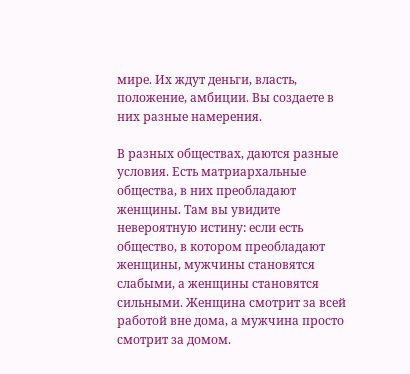мире. Их ждут деньги, власть, положение, амбиции. Вы создаете в них разные намерения.

В разных обществах, даются разные условия. Есть матриархальные общества, в них преобладают женщины. Там вы увидите невероятную истину: если есть общество, в котором преобладают женщины, мужчины становятся слабыми, а женщины становятся сильными. Женщина смотрит за всей работой вне дома, а мужчина просто смотрит за домом.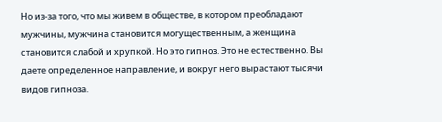Но из-за того, что мы живем в обществе, в котором преобладают мужчины, мужчина становится могущественным, а женщина становится слабой и хрупкой. Но это гипноз. Это не естественно. Вы даете определенное направление, и вокруг него вырастают тысячи видов гипноза.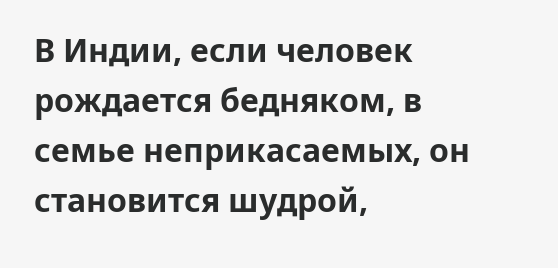В Индии, если человек рождается бедняком, в семье неприкасаемых, он становится шудрой,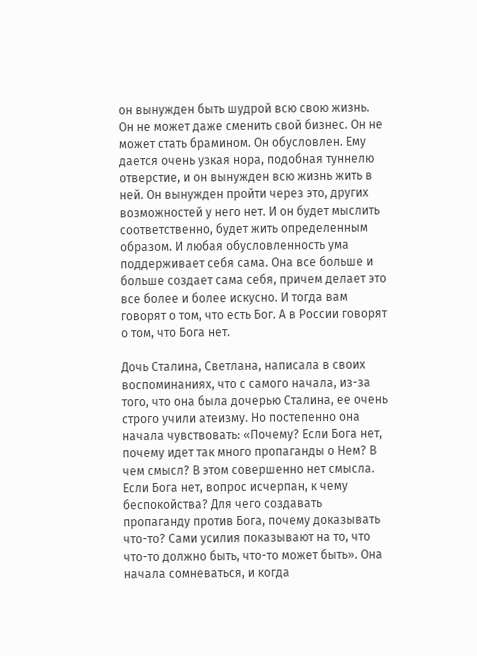он вынужден быть шудрой всю свою жизнь. Он не может даже сменить свой бизнес. Он не может стать брамином. Он обусловлен. Ему дается очень узкая нора, подобная туннелю отверстие, и он вынужден всю жизнь жить в ней. Он вынужден пройти через это, других возможностей у него нет. И он будет мыслить соответственно, будет жить определенным образом. И любая обусловленность ума поддерживает себя сама. Она все больше и больше создает сама себя, причем делает это все более и более искусно. И тогда вам говорят о том, что есть Бог. А в России говорят о том, что Бога нет.

Дочь Сталина, Светлана, написала в своих воспоминаниях, что с самого начала, из-за того, что она была дочерью Сталина, ее очень строго учили атеизму. Но постепенно она начала чувствовать: «Почему? Если Бога нет, почему идет так много пропаганды о Нем? В чем смысл? В этом совершенно нет смысла. Если Бога нет, вопрос исчерпан, к чему беспокойства? Для чего создавать пропаганду против Бога, почему доказывать что-то? Сами усилия показывают на то, что что-то должно быть, что-то может быть». Она начала сомневаться, и когда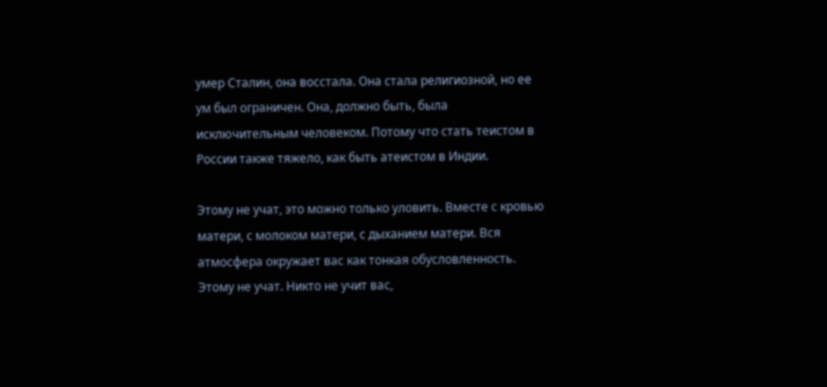умер Сталин, она восстала. Она стала религиозной, но ее ум был ограничен. Она, должно быть, была исключительным человеком. Потому что стать теистом в России также тяжело, как быть атеистом в Индии.

Этому не учат, это можно только уловить. Вместе с кровью матери, с молоком матери, с дыханием матери. Вся атмосфера окружает вас как тонкая обусловленность. Этому не учат. Никто не учит вас,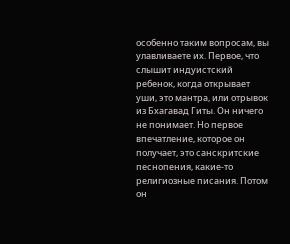особенно таким вопросам, вы улавливаете их. Первое, что слышит индуистский ребенок, когда открывает уши, это мантра, или отрывок из Бхагавад Гиты. Он ничего не понимает. Но первое впечатление, которое он получает, это санскритские песнопения, какие-то религиозные писания. Потом он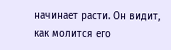начинает расти. Он видит, как молится его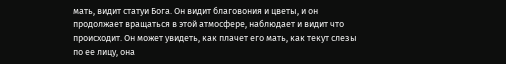мать, видит статуи Бога. Он видит благовония и цветы, и он продолжает вращаться в этой атмосфере, наблюдает и видит что происходит. Он может увидеть, как плачет его мать, как текут слезы по ее лицу, она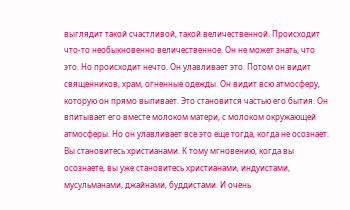выглядит такой счастливой, такой величественной. Происходит что-то необыкновенно величественное. Он не может знать, что это. Но происходит нечто. Он улавливает это. Потом он видит священников, храм, огненные одежды. Он видит всю атмосферу, которую он прямо выпивает. Это становится частью его бытия. Он впитывает его вместе молоком матери, с молоком окружающей атмосферы. Но он улавливает все это еще тогда, когда не осознает. Вы становитесь христианами. К тому мгновению, когда вы осознаете, вы уже становитесь христианами, индуистами, мусульманами, джайнами, буддистами. И очень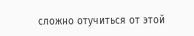сложно отучиться от этой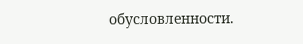обусловленности.